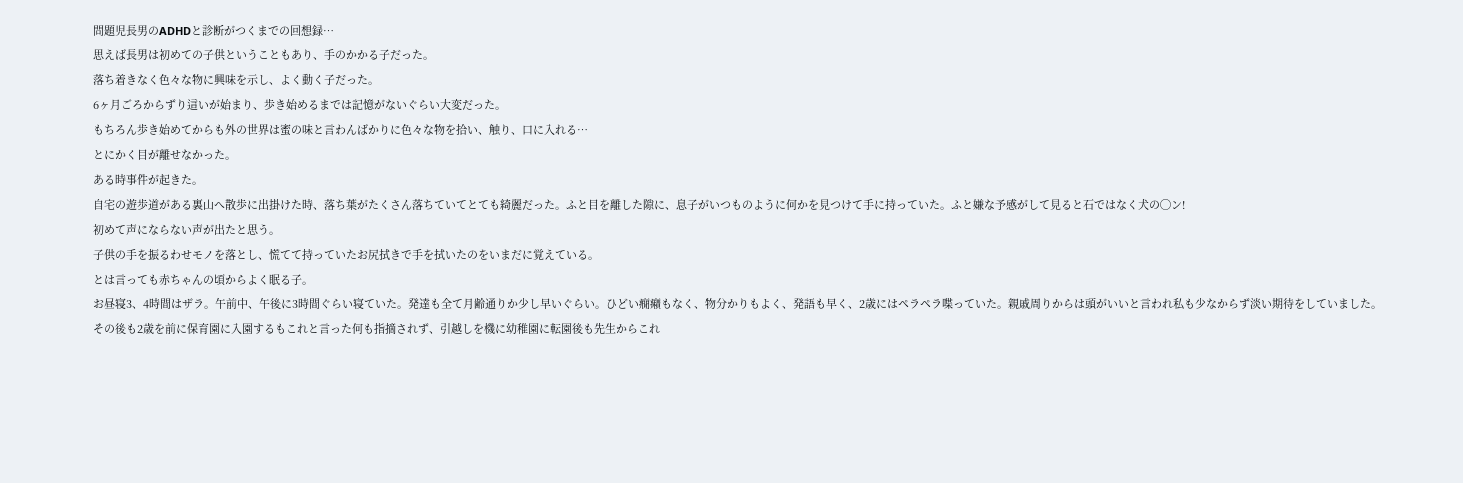問題児長男のADHDと診断がつくまでの回想録…
思えば長男は初めての子供ということもあり、手のかかる子だった。
落ち着きなく色々な物に興味を示し、よく動く子だった。
6ヶ月ごろからずり這いが始まり、歩き始めるまでは記憶がないぐらい大変だった。
もちろん歩き始めてからも外の世界は蜜の味と言わんばかりに色々な物を拾い、触り、口に入れる…
とにかく目が離せなかった。
ある時事件が起きた。
自宅の遊歩道がある裏山へ散歩に出掛けた時、落ち葉がたくさん落ちていてとても綺麗だった。ふと目を離した隙に、息子がいつものように何かを見つけて手に持っていた。ふと嫌な予感がして見ると石ではなく犬の◯ン!
初めて声にならない声が出たと思う。
子供の手を振るわせモノを落とし、慌てて持っていたお尻拭きで手を拭いたのをいまだに覚えている。
とは言っても赤ちゃんの頃からよく眠る子。
お昼寝3、4時間はザラ。午前中、午後に3時間ぐらい寝ていた。発達も全て月齢通りか少し早いぐらい。ひどい癇癪もなく、物分かりもよく、発語も早く、2歳にはペラペラ喋っていた。親戚周りからは頭がいいと言われ私も少なからず淡い期待をしていました。
その後も2歳を前に保育園に入園するもこれと言った何も指摘されず、引越しを機に幼稚園に転園後も先生からこれ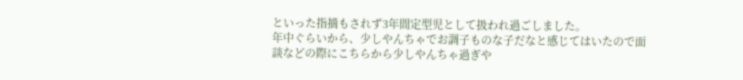といった指摘もされず3年間定型児として扱われ過ごしました。
年中ぐらいから、少しやんちゃでお調子ものな子だなと感じてはいたので面談などの際にこちらから少しやんちゃ過ぎや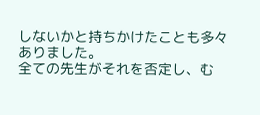しないかと持ちかけたことも多々ありました。
全ての先生がそれを否定し、む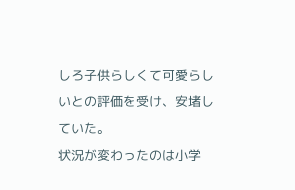しろ子供らしくて可愛らしいとの評価を受け、安堵していた。
状況が変わったのは小学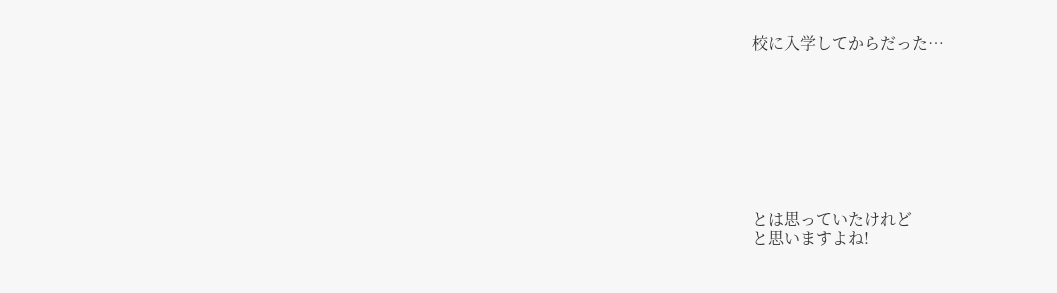校に入学してからだった…








とは思っていたけれど
と思いますよね!